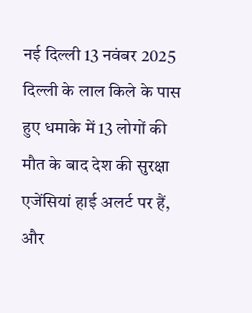नई दिल्ली 13 नवंबर 2025
दिल्ली के लाल किले के पास हुए धमाके में 13 लोगों की मौत के बाद देश की सुरक्षा एजेंसियां हाई अलर्ट पर हैं, और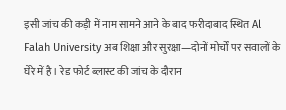इसी जांच की कड़ी में नाम सामने आने के बाद फरीदाबाद स्थित Al Falah University अब शिक्षा और सुरक्षा—दोनों मोर्चों पर सवालों के घेरे में है। रेड फोर्ट ब्लास्ट की जांच के दौरान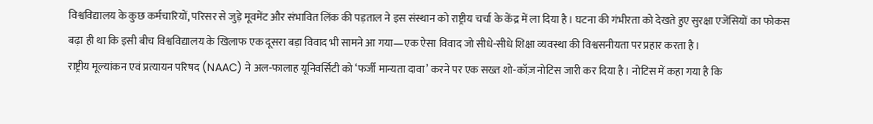विश्वविद्यालय के कुछ कर्मचारियों, परिसर से जुड़े मूवमेंट और संभावित लिंक की पड़ताल ने इस संस्थान को राष्ट्रीय चर्चा के केंद्र में ला दिया है। घटना की गंभीरता को देखते हुए सुरक्षा एजेंसियों का फोकस बढ़ा ही था कि इसी बीच विश्वविद्यालय के खिलाफ एक दूसरा बड़ा विवाद भी सामने आ गया—एक ऐसा विवाद जो सीधे-सीधे शिक्षा व्यवस्था की विश्वसनीयता पर प्रहार करता है।
राष्ट्रीय मूल्यांकन एवं प्रत्यायन परिषद (NAAC) ने अल-फालाह यूनिवर्सिटी को ‘फर्जी मान्यता दावा’ करने पर एक सख्त शो-कॉज़ नोटिस जारी कर दिया है। नोटिस में कहा गया है कि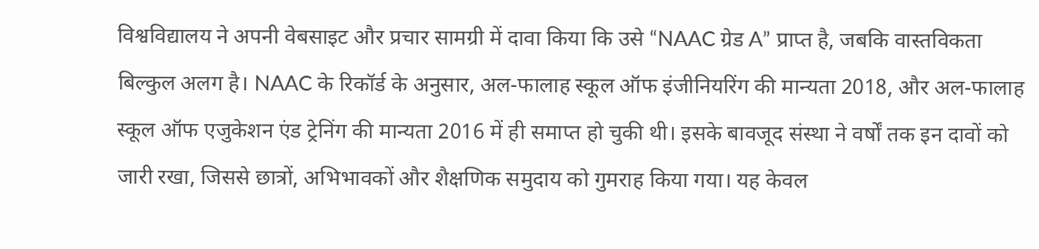विश्वविद्यालय ने अपनी वेबसाइट और प्रचार सामग्री में दावा किया कि उसे “NAAC ग्रेड A” प्राप्त है, जबकि वास्तविकता बिल्कुल अलग है। NAAC के रिकॉर्ड के अनुसार, अल-फालाह स्कूल ऑफ इंजीनियरिंग की मान्यता 2018, और अल-फालाह स्कूल ऑफ एजुकेशन एंड ट्रेनिंग की मान्यता 2016 में ही समाप्त हो चुकी थी। इसके बावजूद संस्था ने वर्षों तक इन दावों को जारी रखा, जिससे छात्रों, अभिभावकों और शैक्षणिक समुदाय को गुमराह किया गया। यह केवल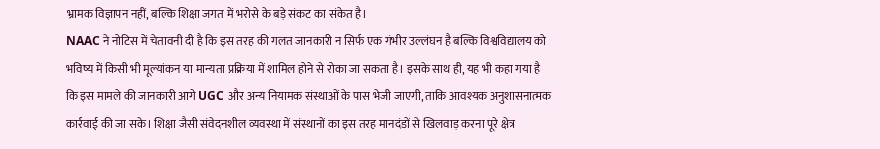भ्रामक विज्ञापन नहीं, बल्कि शिक्षा जगत में भरोसे के बड़े संकट का संकेत है।
NAAC ने नोटिस में चेतावनी दी है कि इस तरह की गलत जानकारी न सिर्फ एक गंभीर उल्लंघन है बल्कि विश्वविद्यालय को भविष्य में किसी भी मूल्यांकन या मान्यता प्रक्रिया में शामिल होने से रोका जा सकता है। इसके साथ ही, यह भी कहा गया है कि इस मामले की जानकारी आगे UGC और अन्य नियामक संस्थाओं के पास भेजी जाएगी, ताकि आवश्यक अनुशासनात्मक कार्रवाई की जा सके। शिक्षा जैसी संवेदनशील व्यवस्था में संस्थानों का इस तरह मानदंडों से खिलवाड़ करना पूरे क्षेत्र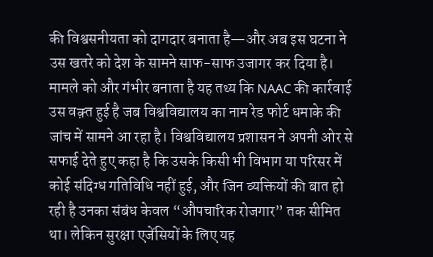की विश्वसनीयता को दागदार बनाता है—और अब इस घटना ने उस खतरे को देश के सामने साफ-साफ उजागर कर दिया है।
मामले को और गंभीर बनाता है यह तथ्य कि NAAC की कार्रवाई उस वक़्त हुई है जब विश्वविद्यालय का नाम रेड फोर्ट धमाके की जांच में सामने आ रहा है। विश्वविद्यालय प्रशासन ने अपनी ओर से सफाई देते हुए कहा है कि उसके किसी भी विभाग या परिसर में कोई संदिग्ध गतिविधि नहीं हुई, और जिन व्यक्तियों की बात हो रही है उनका संबंध केवल “औपचारिक रोजगार” तक सीमित था। लेकिन सुरक्षा एजेंसियों के लिए यह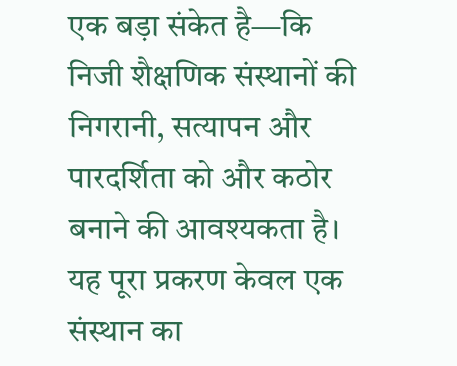एक बड़ा संकेत है—कि निजी शैक्षणिक संस्थानों की निगरानी, सत्यापन और पारदर्शिता को और कठोर बनाने की आवश्यकता है।
यह पूरा प्रकरण केवल एक संस्थान का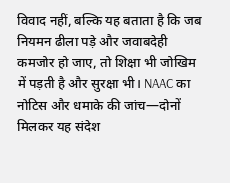विवाद नहीं, बल्कि यह बताता है कि जब नियमन ढीला पड़े और जवाबदेही कमजोर हो जाए, तो शिक्षा भी जोखिम में पड़ती है और सुरक्षा भी। NAAC का नोटिस और धमाके की जांच—दोनों मिलकर यह संदेश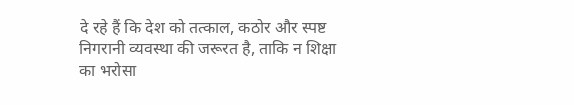दे रहे हैं कि देश को तत्काल, कठोर और स्पष्ट निगरानी व्यवस्था की जरूरत है, ताकि न शिक्षा का भरोसा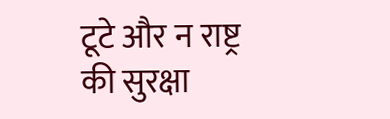टूटे और न राष्ट्र की सुरक्षा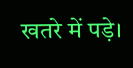खतरे में पड़े।